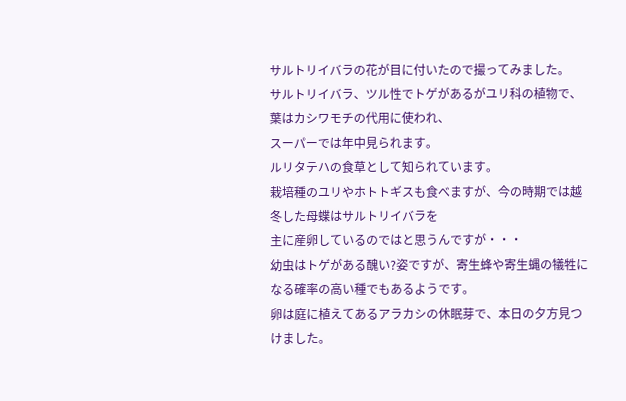サルトリイバラの花が目に付いたので撮ってみました。
サルトリイバラ、ツル性でトゲがあるがユリ科の植物で、葉はカシワモチの代用に使われ、
スーパーでは年中見られます。
ルリタテハの食草として知られています。
栽培種のユリやホトトギスも食べますが、今の時期では越冬した母蝶はサルトリイバラを
主に産卵しているのではと思うんですが・・・
幼虫はトゲがある醜い?姿ですが、寄生蜂や寄生蝿の犠牲になる確率の高い種でもあるようです。
卵は庭に植えてあるアラカシの休眠芽で、本日の夕方見つけました。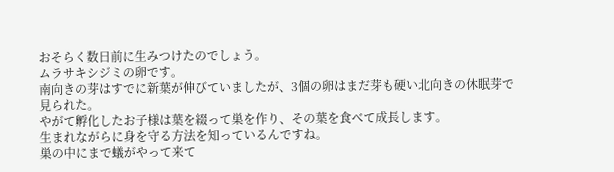おそらく数日前に生みつけたのでしょう。
ムラサキシジミの卵です。
南向きの芽はすでに新葉が伸びていましたが、3個の卵はまだ芽も硬い北向きの休眠芽で
見られた。
やがて孵化したお子様は葉を綴って巣を作り、その葉を食べて成長します。
生まれながらに身を守る方法を知っているんですね。
巣の中にまで蟻がやって来て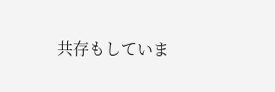共存もしていま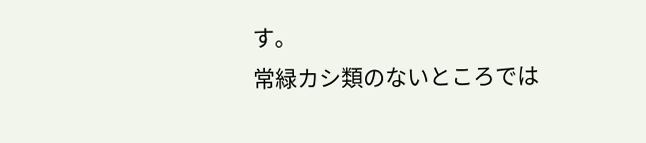す。
常緑カシ類のないところでは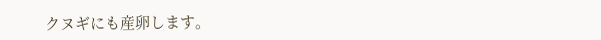クヌギにも産卵します。